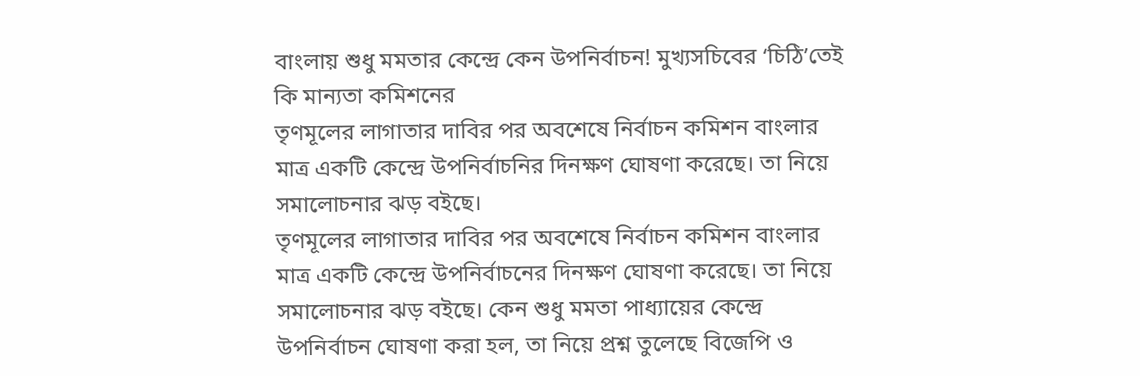বাংলায় শুধু মমতার কেন্দ্রে কেন উপনির্বাচন! মুখ্যসচিবের ‘চিঠি’তেই কি মান্যতা কমিশনের
তৃণমূলের লাগাতার দাবির পর অবশেষে নির্বাচন কমিশন বাংলার মাত্র একটি কেন্দ্রে উপনির্বাচনির দিনক্ষণ ঘোষণা করেছে। তা নিয়ে সমালোচনার ঝড় বইছে।
তৃণমূলের লাগাতার দাবির পর অবশেষে নির্বাচন কমিশন বাংলার মাত্র একটি কেন্দ্রে উপনির্বাচনের দিনক্ষণ ঘোষণা করেছে। তা নিয়ে সমালোচনার ঝড় বইছে। কেন শুধু মমতা পাধ্যায়ের কেন্দ্রে উপনির্বাচন ঘোষণা করা হল, তা নিয়ে প্রশ্ন তুলেছে বিজেপি ও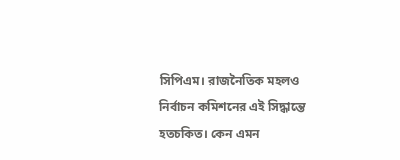সিপিএম। রাজনৈতিক মহলও নির্বাচন কমিশনের এই সিদ্ধান্তে হতচকিত। কেন এমন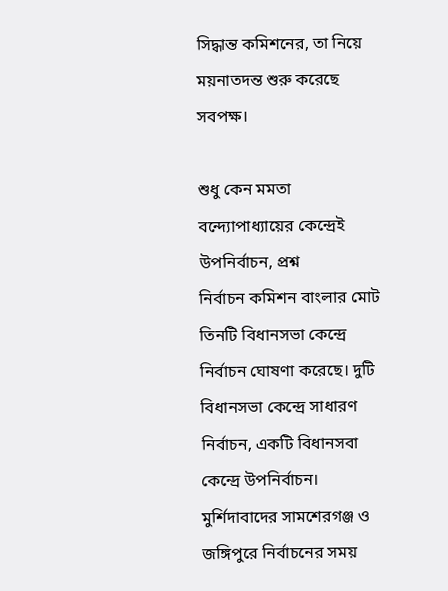সিদ্ধান্ত কমিশনের, তা নিয়ে ময়নাতদন্ত শুরু করেছে সবপক্ষ।

শুধু কেন মমতা বন্দ্যোপাধ্যায়ের কেন্দ্রেই উপনির্বাচন, প্রশ্ন
নির্বাচন কমিশন বাংলার মোট তিনটি বিধানসভা কেন্দ্রে নির্বাচন ঘোষণা করেছে। দুটি বিধানসভা কেন্দ্রে সাধারণ নির্বাচন, একটি বিধানসবা কেন্দ্রে উপনির্বাচন। মুর্শিদাবাদের সামশেরগঞ্জ ও জঙ্গিপুরে নির্বাচনের সময়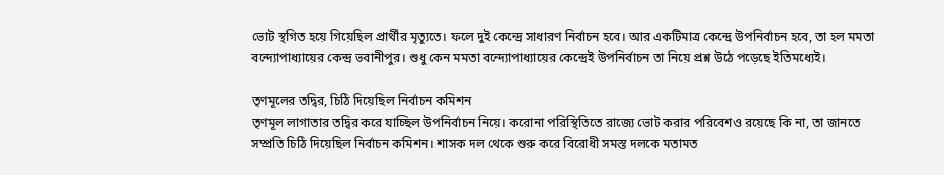ভোট স্থগিত হয়ে গিয়েছিল প্রার্থীর মৃত্যুতে। ফলে দুই কেন্দ্রে সাধারণ নির্বাচন হবে। আর একটিমাত্র কেন্দ্রে উপনির্বাচন হবে, তা হল মমতা বন্দ্যোপাধ্যায়ের কেন্দ্র ভবানীপুর। শুধু কেন মমতা বন্দ্যোপাধ্যায়ের কেন্দ্রেই উপনির্বাচন তা নিয়ে প্রশ্ন উঠে পড়েছে ইতিমধ্যেই।

তৃণমূলের তদ্বির, চিঠি দিয়েছিল নির্বাচন কমিশন
তৃণমূল লাগাতার তদ্বির করে যাচ্ছিল উপনির্বাচন নিয়ে। করোনা পরিস্থিতিতে রাজ্যে ভোট করার পরিবেশও রয়েছে কি না, তা জানতে সম্প্রতি চিঠি দিয়েছিল নির্বাচন কমিশন। শাসক দল থেকে শুরু করে বিরোধী সমস্ত দলকে মতামত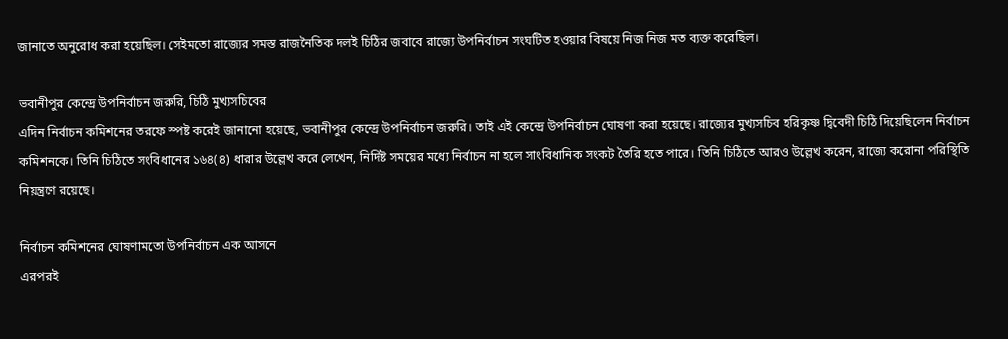জানাতে অনুরোধ করা হয়েছিল। সেইমতো রাজ্যের সমস্ত রাজনৈতিক দলই চিঠির জবাবে রাজ্যে উপনির্বাচন সংঘটিত হওয়ার বিষয়ে নিজ নিজ মত ব্যক্ত করেছিল।

ভবানীপুর কেন্দ্রে উপনির্বাচন জরুরি, চিঠি মুখ্যসচিবের
এদিন নির্বাচন কমিশনের তরফে স্পষ্ট করেই জানানো হয়েছে, ভবানীপুর কেন্দ্রে উপনির্বাচন জরুরি। তাই এই কেন্দ্রে উপনির্বাচন ঘোষণা করা হয়েছে। রাজ্যের মুখ্যসচিব হরিকৃষ্ণ দ্বিবেদী চিঠি দিয়েছিলেন নির্বাচন কমিশনকে। তিনি চিঠিতে সংবিধানের ১৬৪(৪) ধারার উল্লেখ করে লেখেন, নির্দিষ্ট সময়ের মধ্যে নির্বাচন না হলে সাংবিধানিক সংকট তৈরি হতে পারে। তিনি চিঠিতে আরও উল্লেখ করেন, রাজ্যে করোনা পরিস্থিতি নিয়ন্ত্রণে রয়েছে।

নির্বাচন কমিশনের ঘোষণামতো উপনির্বাচন এক আসনে
এরপরই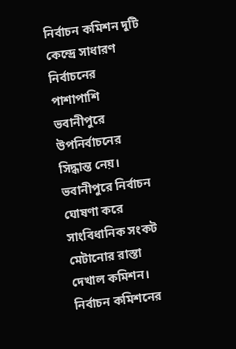নির্বাচন কমিশন দুটি কেন্দ্রে সাধারণ নির্বাচনের পাশাপাশি ভবানীপুরে উপনির্বাচনের সিদ্ধান্ত নেয়। ভবানীপুরে নির্বাচন ঘোষণা করে সাংবিধানিক সংকট মেটানোর রাস্তা দেখাল কমিশন। নির্বাচন কমিশনের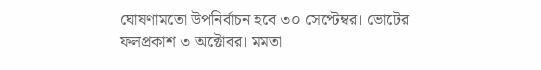ঘোষণামতো উপনির্বাচন হবে ৩০ সেপ্টেম্বর। ভোটের ফলপ্রকাশ ৩ অক্টোবর। মমতা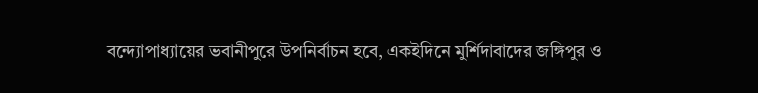বন্দ্যোপাধ্যায়ের ভবানীপুরে উপনির্বাচন হবে, একইদিনে মুর্শিদাবাদের জঙ্গিপুর ও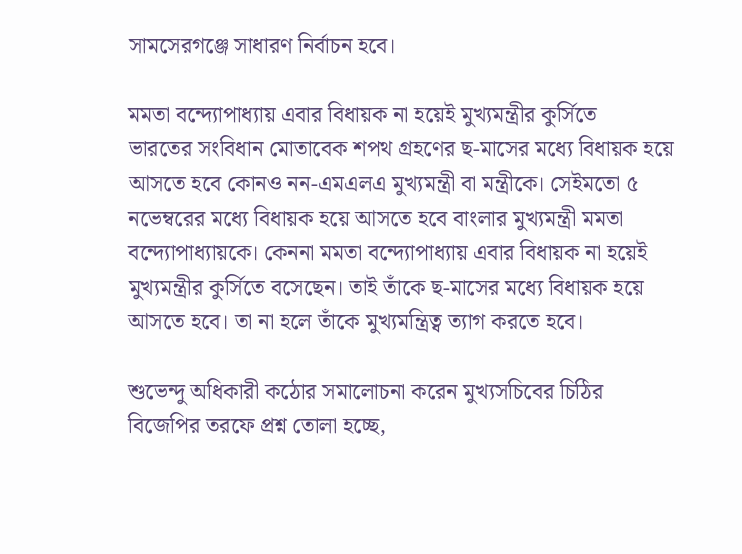সামসেরগঞ্জে সাধারণ নির্বাচন হবে।

মমতা বন্দ্যোপাধ্যায় এবার বিধায়ক না হয়েই মুখ্যমন্ত্রীর কুর্সিতে
ভারতের সংবিধান মোতাবেক শপথ গ্রহণের ছ-মাসের মধ্যে বিধায়ক হয়ে আসতে হবে কোনও নন-এমএলএ মুখ্যমন্ত্রী বা মন্ত্রীকে। সেইমতো ৫ নভেম্বরের মধ্যে বিধায়ক হয়ে আসতে হবে বাংলার মুখ্যমন্ত্রী মমতা বন্দ্যোপাধ্যায়কে। কেননা মমতা বন্দ্যোপাধ্যায় এবার বিধায়ক না হয়েই মুখ্যমন্ত্রীর কুর্সিতে বসেছেন। তাই তাঁকে ছ-মাসের মধ্যে বিধায়ক হয়ে আসতে হবে। তা না হলে তাঁকে মুখ্যমন্ত্রিত্ব ত্যাগ করতে হবে।

শুভেন্দু অধিকারী কঠোর সমালোচনা করেন মুখ্যসচিবের চিঠির
বিজেপির তরফে প্রশ্ন তোলা হচ্ছে,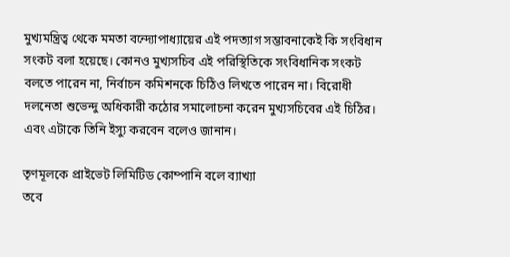মুখ্যমন্ত্রিত্ব থেকে মমতা বন্দ্যোপাধ্যায়ের এই পদত্যাগ সম্ভাবনাকেই কি সংবিধান সংকট বলা হয়েছে। কোনও মুখ্যসচিব এই পরিস্থিতিকে সংবিধানিক সংকট বলতে পারেন না, নির্বাচন কমিশনকে চিঠিও লিখতে পারেন না। বিরোধী দলনেতা শুভেন্দু অধিকারী কঠোর সমালোচনা করেন মুখ্যসচিবের এই চিঠির। এবং এটাকে তিনি ইস্যু করবেন বলেও জানান।

তৃণমূলকে প্রাইভেট লিমিটিড কোম্পানি বলে ব্যাখ্যা
তবে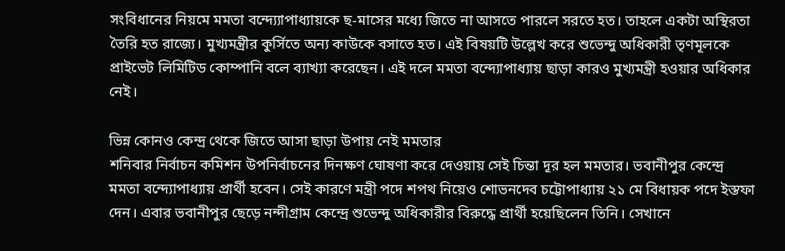সংবিধানের নিয়মে মমতা বন্দ্য্যোপাধ্যায়কে ছ-মাসের মধ্যে জিতে না আসতে পারলে সরতে হত। তাহলে একটা অস্থিরতা তৈরি হত রাজ্যে। মুখ্যমন্ত্রীর কুর্সিতে অন্য কাউকে বসাতে হত। এই বিষয়টি উল্লেখ করে শুভেন্দু অধিকারী তৃণমূলকে প্রাইভেট লিমিটিড কোম্পানি বলে ব্যাখ্যা করেছেন। এই দলে মমতা বন্দ্যোপাধ্যায় ছাড়া কারও মুখ্যমন্ত্রী হওয়ার অধিকার নেই।

ভিন্ন কোনও কেন্দ্র থেকে জিতে আসা ছাড়া উপায় নেই মমতার
শনিবার নির্বাচন কমিশন উপনির্বাচনের দিনক্ষণ ঘোষণা করে দেওয়ায় সেই চিন্তা দূর হল মমতার। ভবানীপুর কেন্দ্রে মমতা বন্দ্যোপাধ্যায় প্রার্থী হবেন। সেই কারণে মন্ত্রী পদে শপথ নিয়েও শোভনদেব চট্টোপাধ্যায় ২১ মে বিধায়ক পদে ইস্তফা দেন। এবার ভবানীপুর ছেড়ে নন্দীগ্রাম কেন্দ্রে শুভেন্দু অধিকারীর বিরুদ্ধে প্রার্থী হয়েছিলেন তিনি। সেখানে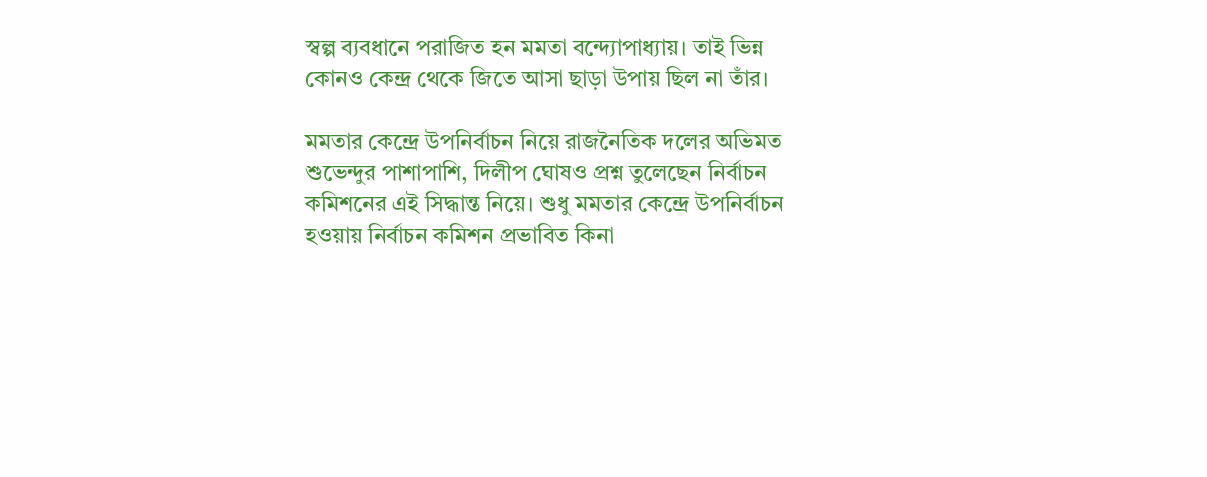স্বল্প ব্যবধানে পরাজিত হন মমতা বন্দ্যোপাধ্যায়। তাই ভিন্ন কোনও কেন্দ্র থেকে জিতে আসা ছাড়া উপায় ছিল না তাঁর।

মমতার কেন্দ্রে উপনির্বাচন নিয়ে রাজনৈতিক দলের অভিমত
শুভেন্দুর পাশাপাশি, দিলীপ ঘোষও প্রশ্ন তুলেছেন নির্বাচন কমিশনের এই সিদ্ধান্ত নিয়ে। শুধু মমতার কেন্দ্রে উপনির্বাচন হওয়ায় নির্বাচন কমিশন প্রভাবিত কিনা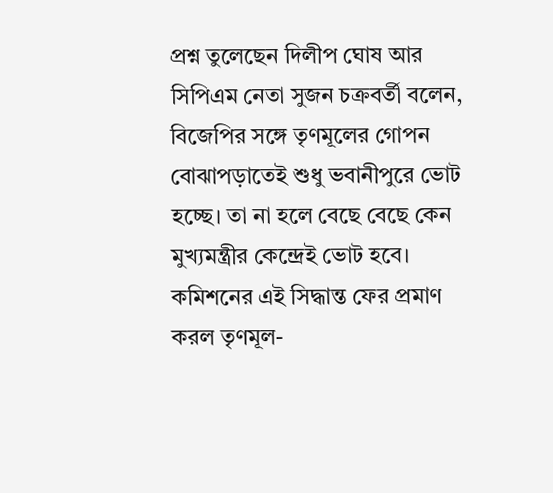প্রশ্ন তুলেছেন দিলীপ ঘোষ আর সিপিএম নেতা সুজন চক্রবর্তী বলেন, বিজেপির সঙ্গে তৃণমূলের গোপন বোঝাপড়াতেই শুধু ভবানীপুরে ভোট হচ্ছে। তা না হলে বেছে বেছে কেন মুখ্যমন্ত্রীর কেন্দ্রেই ভোট হবে। কমিশনের এই সিদ্ধান্ত ফের প্রমাণ করল তৃণমূল-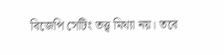বিজেপি সেটিং তত্ত্ব মিথ্যা নয়। তবে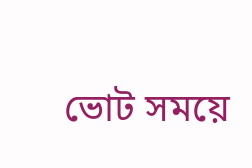ভোট সময়ে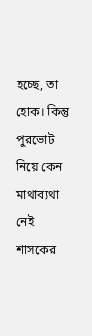হচ্ছে, তা হোক। কিন্তু পুরভোট নিয়ে কেন মাথাব্যথা নেই শাসকের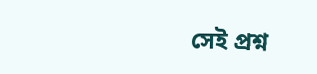সেই প্রশ্ন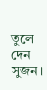তুলে দেন সুজন।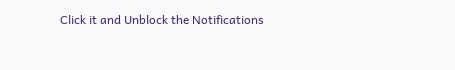Click it and Unblock the Notifications